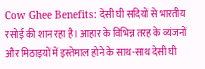Cow Ghee Benefits: देसी घी सदियों से भारतीय रसोई की शान रहा है। आहार के विभिन्न तरह के व्यंजनों और मिठाइयों में इस्तेमाल होने के साथ-साथ देसी घी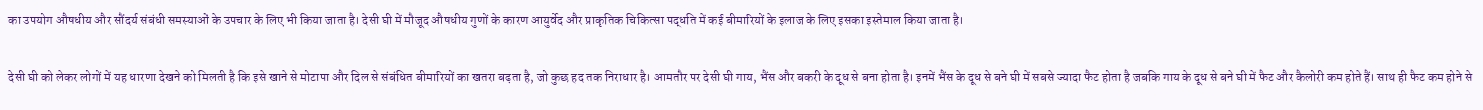का उपयोग औषधीय और सौंदर्य संबंधी समस्याओं के उपचार के लिए भी किया जाता है। देसी घी में मौजूद औषधीय गुणों के कारण आयुर्वेद और प्राकृतिक चिकित्सा पद्धति में कई बीमारियों के इलाज के लिए इसका इस्तेमाल किया जाता है।

देसी घी को लेकर लोगों में यह धारणा देखने को मिलती है कि इसे खाने से मोटापा और दिल से संबंधित बीमारियों का खतरा बढ़ता है, जो कुछ हद तक निराधार है। आमतौर पर देसी घी गाय, भैंस और बकरी के दूध से बना होता है। इनमें भैंस के दूध से बने घी में सबसे ज्यादा फैट होता है जबकि गाय के दूध से बने घी में फैट और कैलोरी कम होते हैं। साथ ही फैट कम होने से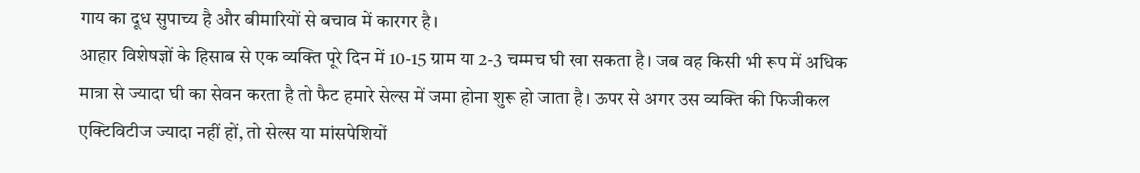गाय का दूध सुपाच्य है और बीमारियों से बचाव में कारगर है।
आहार विशेषज्ञों के हिसाब से एक व्यक्ति पूरे दिन में 10-15 ग्राम या 2-3 चम्मच घी खा सकता है। जब वह किसी भी रूप में अधिक मात्रा से ज्यादा घी का सेवन करता है तो फैट हमारे सेल्स में जमा होना शुरू हो जाता है। ऊपर से अगर उस व्यक्ति की फिजीकल एक्टिविटीज ज्यादा नहीं हों, तो सेल्स या मांसपेशियों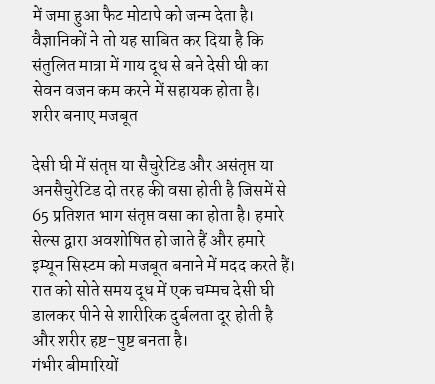में जमा हुआ फैट मोटापे को जन्म देता है। वैज्ञानिकों ने तो यह साबित कर दिया है कि संतुलित मात्रा में गाय दूध से बने देसी घी का सेवन वजन कम करने में सहायक होता है।
शरीर बनाए मजबूत

देसी घी में संतृप्त या सैचुरेटिड और असंतृप्त या अनसैचुरेटिड दो तरह की वसा होती है जिसमें से 65 प्रतिशत भाग संतृप्त वसा का होता है। हमारे सेल्स द्वारा अवशोषित हो जाते हैं और हमारे इम्यून सिस्टम को मजबूत बनाने में मदद करते हैं। रात को सोते समय दूध में एक चम्मच देसी घी डालकर पीने से शारीरिक दुर्बलता दूर होती है और शरीर हष्ट-पुष्ट बनता है।
गंभीर बीमारियों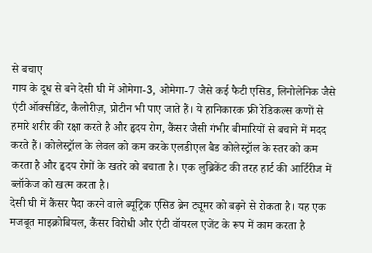से बचाए
गाय के दूध से बने देसी घी में ओमेगा-3, ओमेगा-7 जैसे कई फैटी एसिड, लिनोलेनिक जैसे एंटी ऑक्सीडेंट, कैलोरीज़, प्रोटीन भी पाए जाते हैं। ये हानिकारक फ्री रेडिकल्स कणों से हमारे शरीर की रक्षा करते है और हृदय रोग, कैंसर जैसी गंभीर बीमारियों से बचाने में मदद करते हैं। कोलेस्ट्रॉल के लेवल को कम करके एलडीएल बैड कोलेस्ट्रॉल के स्तर को कम करता है और हृदय रोगों के खतरे को बचाता है। एक लुब्रिकेंट की तरह हार्ट की आर्टिरीज में ब्लॉकेज को खत्म करता है।
देसी घी में कैंसर पैदा करने वाले ब्यूट्रिक एसिड ब्रेन ट्यूमर को बढ़ने से रोकता है। यह एक मजबूत माइक्रोबियल, कैंसर विरोधी और एंटी वॉयरल एजेंट के रूप में काम करता है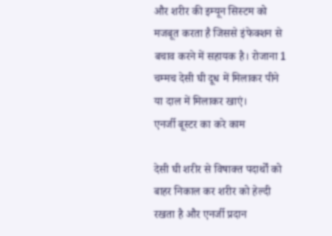और शरीर की इम्यून सिस्टम को मजबूत करता है जिससे इंफेक्शन से बचाव करने में सहायक है। रोजाना 1 चम्मच देसी घी दूध में मिलाकर पीने या दाल में मिलाकर खाएं।
एनर्जी बूस्टर का करे काम

देसी घी शरीर से विषाक्त पदार्थों को बाहर निकाल कर शरीर को हेल्दी रखता है और एनर्जी प्रदान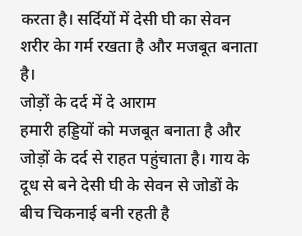करता है। सर्दियों में देसी घी का सेवन शरीर केा गर्म रखता है और मजबूत बनाता है।
जोड़ों के दर्द में दे आराम
हमारी हड्डियों को मजबूत बनाता है और जोड़ों के दर्द से राहत पहुंचाता है। गाय के दूध से बने देसी घी के सेवन से जोडों के बीच चिकनाई बनी रहती है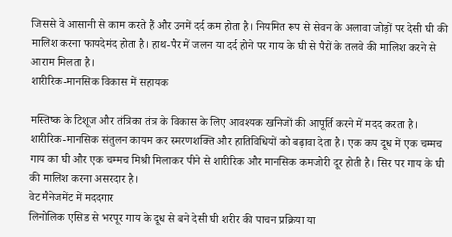जिससे वे आसानी से काम करते हैं और उनमें दर्द कम होता है। नियमित रूप से सेवन के अलावा जोड़ों पर देसी घी की मालिश करना फायदेमंद होता है। हाथ-पैर में जलन या दर्द होने पर गाय के घी से पैरों के तलवे की मालिश करने से आराम मिलता है।
शारीरिक-मानसिक विकास में सहायक

मस्तिष्क के टिशूज और तंत्रिका तंत्र के विकास के लिए आवश्यक खनिजों की आपूर्ति करने में मदद करता है। शारीरिक-मानसिक संतुलन कायम कर स्मरणशक्ति और हातिविधियों को बढ़ावा देता है। एक कप दूध में एक चम्मच गाय का घी और एक चम्मच मिश्री मिलाकर पीने से शारीरिक और मानसिक कमजोरी दूर होती है। सिर पर गाय के घी की मालिश करना असरदार है।
वेट मैनेजमेंट में मददगार
लिनोलिक एसिड से भरपूर गाय के दूध से बने देसी घी शरीर की पाचन प्रक्रिया या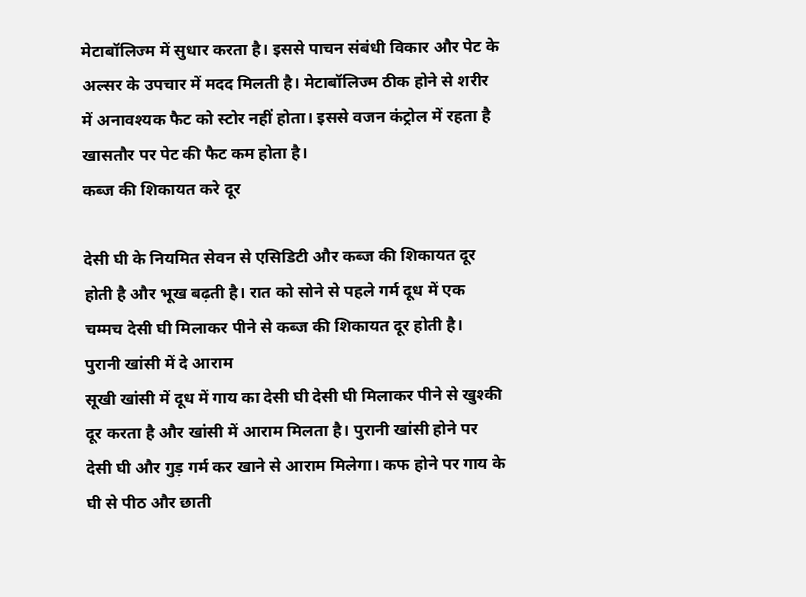मेटाबॉलिज्म में सुधार करता है। इससे पाचन संबंधी विकार और पेट के अल्सर के उपचार में मदद मिलती है। मेटाबॉलिज्म ठीक होने से शरीर में अनावश्यक फैट को स्टोर नहीं होता। इससे वजन कंट्रोल में रहता है खासतौर पर पेट की फैट कम होता है।
कब्ज की शिकायत करे दूर

देसी घी के नियमित सेवन से एसिडिटी और कब्ज की शिकायत दूर होती है और भूख बढ़ती है। रात को सोने से पहले गर्म दूध में एक चम्मच देसी घी मिलाकर पीने से कब्ज की शिकायत दूर होती है।
पुरानी खांसी में दे आराम
सूखी खांसी में दूध में गाय का देसी घी देसी घी मिलाकर पीने से खुश्की दूर करता है और खांसी में आराम मिलता है। पुरानी खांसी होने पर देसी घी और गुड़ गर्म कर खाने से आराम मिलेगा। कफ होने पर गाय के घी से पीठ और छाती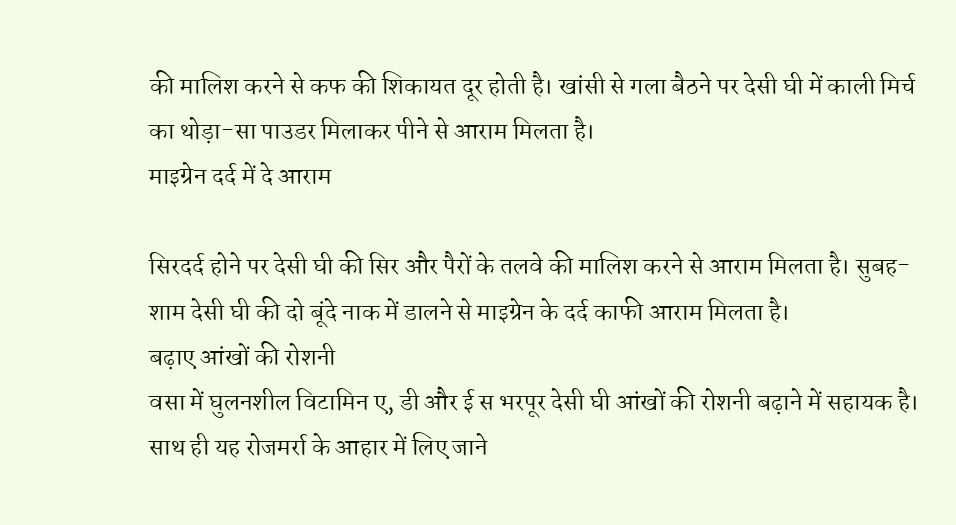की मालिश करने से कफ की शिकायत दूर होती है। खांसी से गला बैठने पर देसी घी में काली मिर्च का थोड़ा-सा पाउडर मिलाकर पीने से आराम मिलता है।
माइग्रेन दर्द में दे आराम

सिरदर्द होने पर देसी घी की सिर और पैरों के तलवे की मालिश करने से आराम मिलता है। सुबह-शाम देसी घी की दो बूंदे नाक में डालने से माइग्रेन के दर्द काफी आराम मिलता है।
बढ़ाए आंखों की रोशनी
वसा में घुलनशील विटामिन ए, डी और ई स भरपूर देसी घी आंखों की रोशनी बढ़ाने में सहायक है। साथ ही यह रोजमर्रा के आहार में लिए जाने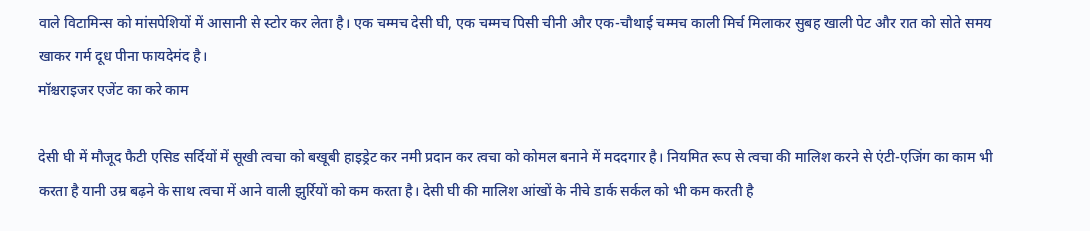वाले विटामिन्स को मांसपेशियों में आसानी से स्टोर कर लेता है। एक चम्मच देसी घी, एक चम्मच पिसी चीनी और एक-चौथाई चम्मच काली मिर्च मिलाकर सुबह खाली पेट और रात को सोते समय खाकर गर्म दूध पीना फायदेमंद है।
मॉश्चराइजर एजेंट का करे काम

देसी घी में मौजूद फैटी एसिड सर्दियों में सूखी त्वचा को बखूबी हाइड्रेट कर नमी प्रदान कर त्वचा को कोमल बनाने में मददगार है। नियमित रूप से त्वचा की मालिश करने से एंटी-एजिंग का काम भी करता है यानी उम्र बढ़ने के साथ त्वचा में आने वाली झुर्रियों को कम करता है। देसी घी की मालिश आंखों के नीचे डार्क सर्कल को भी कम करती है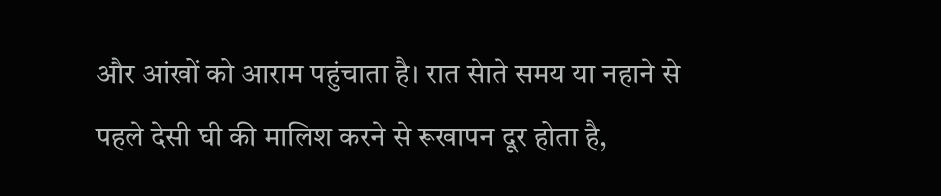और आंखों को आराम पहुंचाता है। रात सेाते समय या नहाने से पहले देसी घी की मालिश करने से रूखापन दूर होता है,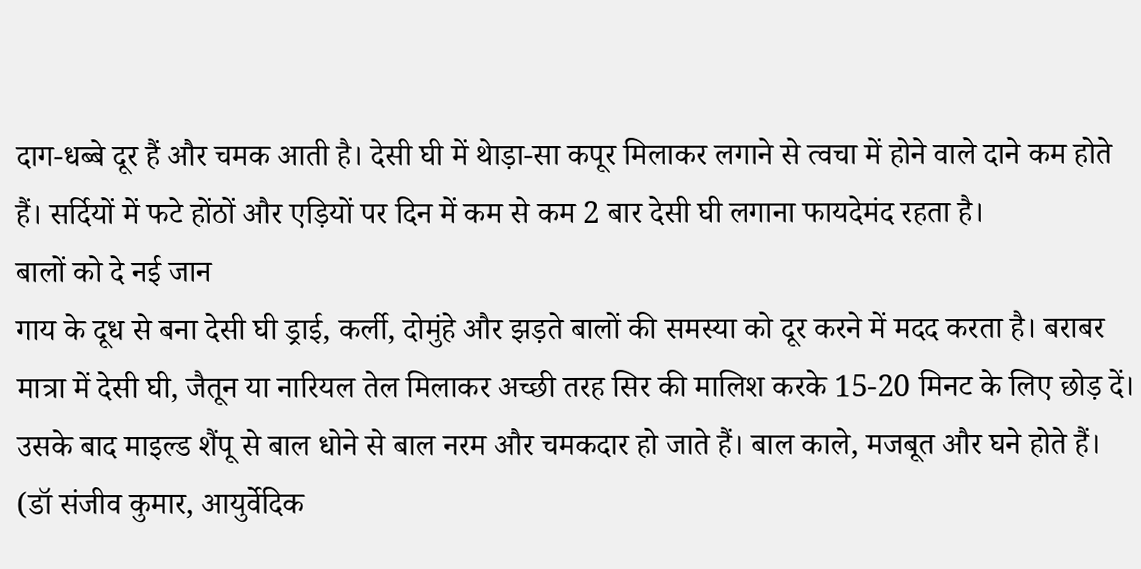दाग-धब्बे दूर हैं और चमक आती है। देसी घी में थेाड़ा-सा कपूर मिलाकर लगाने से त्वचा में होने वाले दाने कम होते हैं। सर्दियों में फटे होंठों और एड़ियों पर दिन में कम से कम 2 बार देसी घी लगाना फायदेमंद रहता है।
बालों को दे नई जान
गाय के दूध से बना देसी घी ड्राई, कर्ली, दोमुंहे और झड़ते बालों की समस्या को दूर करने में मदद करता है। बराबर मात्रा में देसी घी, जैतून या नारियल तेल मिलाकर अच्छी तरह सिर की मालिश करके 15-20 मिनट के लिए छोड़ दें। उसके बाद माइल्ड शैंपू से बाल धोने से बाल नरम और चमकदार हो जाते हैं। बाल काले, मजबूत और घने होते हैं।
(डॉ संजीव कुमार, आयुर्वेदिक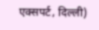एक्सपर्ट, दिल्ली)